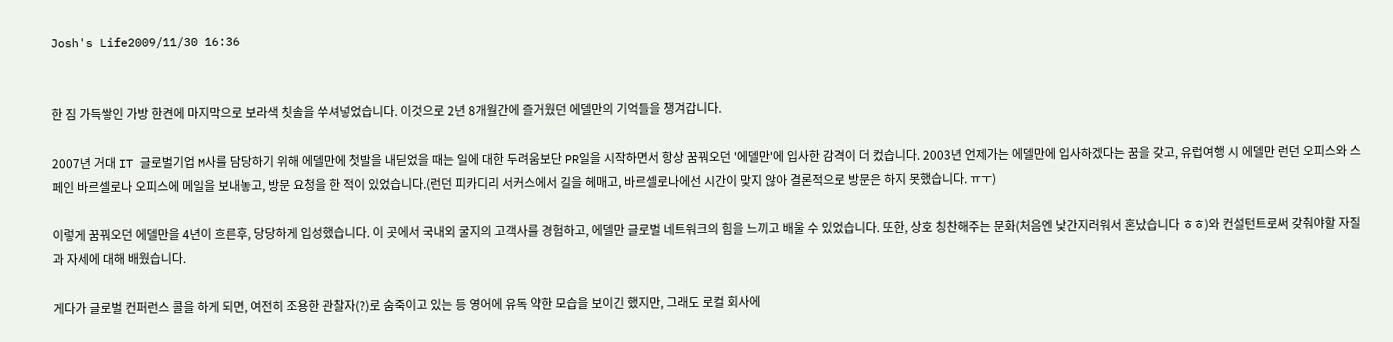Josh's Life2009/11/30 16:36


한 짐 가득쌓인 가방 한켠에 마지막으로 보라색 칫솔을 쑤셔넣었습니다. 이것으로 2년 8개월간에 즐거웠던 에델만의 기억들을 챙겨갑니다.

2007년 거대 IT 글로벌기업 M사를 담당하기 위해 에델만에 첫발을 내딛었을 때는 일에 대한 두려움보단 PR일을 시작하면서 항상 꿈꿔오던 '에델만'에 입사한 감격이 더 컸습니다. 2003년 언제가는 에델만에 입사하겠다는 꿈을 갖고, 유럽여행 시 에델만 런던 오피스와 스페인 바르셀로나 오피스에 메일을 보내놓고, 방문 요청을 한 적이 있었습니다.(런던 피카디리 서커스에서 길을 헤매고, 바르셀로나에선 시간이 맞지 않아 결론적으로 방문은 하지 못했습니다. ㅠㅜ)

이렇게 꿈꿔오던 에델만을 4년이 흐른후, 당당하게 입성했습니다. 이 곳에서 국내외 굴지의 고객사를 경험하고, 에델만 글로벌 네트워크의 힘을 느끼고 배울 수 있었습니다. 또한, 상호 칭찬해주는 문화(처음엔 낯간지러워서 혼났습니다 ㅎㅎ)와 컨설턴트로써 갖춰야할 자질과 자세에 대해 배웠습니다.

게다가 글로벌 컨퍼런스 콜을 하게 되면, 여전히 조용한 관찰자(?)로 숨죽이고 있는 등 영어에 유독 약한 모습을 보이긴 했지만, 그래도 로컬 회사에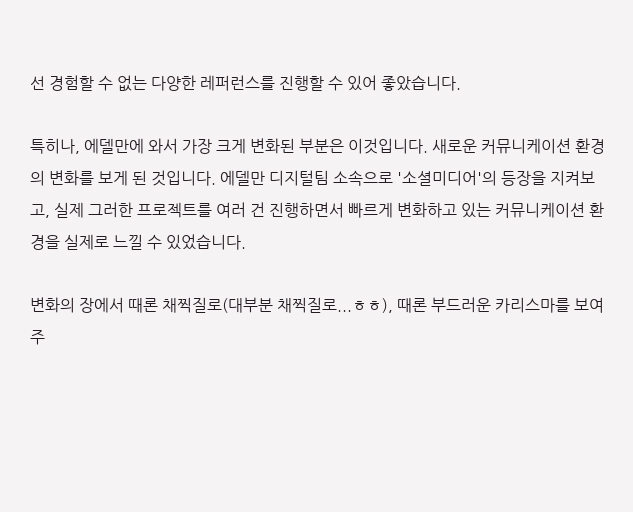선 경험할 수 없는 다양한 레퍼런스를 진행할 수 있어 좋았습니다.

특히나, 에델만에 와서 가장 크게 변화된 부분은 이것입니다. 새로운 커뮤니케이션 환경의 변화를 보게 된 것입니다. 에델만 디지털팀 소속으로 '소셜미디어'의 등장을 지켜보고, 실제 그러한 프로젝트를 여러 건 진행하면서 빠르게 변화하고 있는 커뮤니케이션 환경을 실제로 느낄 수 있었습니다.

변화의 장에서 때론 채찍질로(대부분 채찍질로...ㅎㅎ), 때론 부드러운 카리스마를 보여주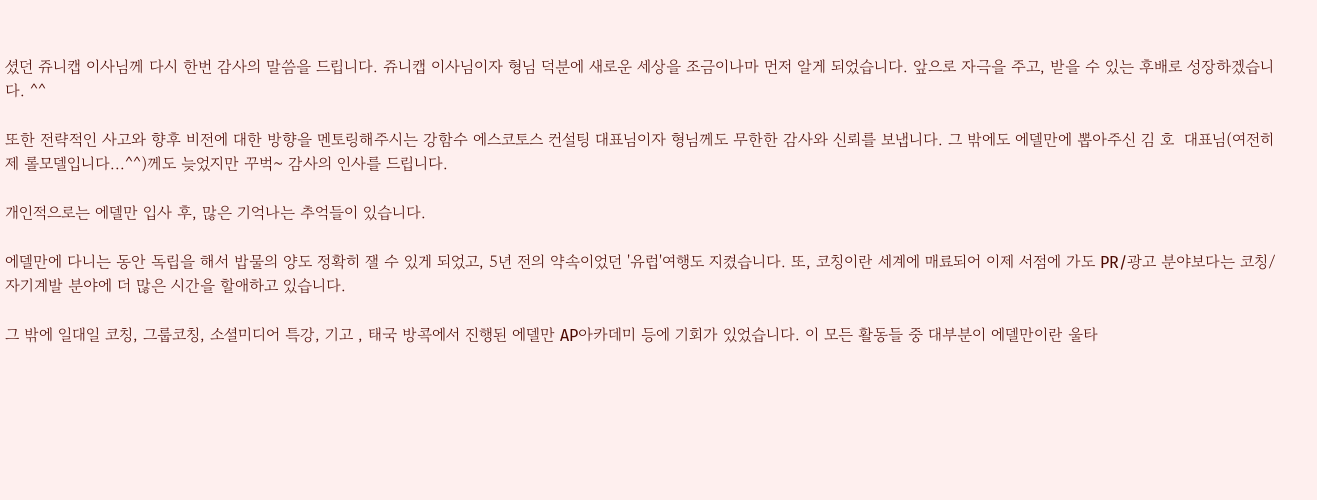셨던 쥬니캡 이사님께 다시 한번 감사의 말씀을 드립니다. 쥬니캡 이사님이자 형님 덕분에 새로운 세상을 조금이나마 먼저 알게 되었습니다. 앞으로 자극을 주고, 받을 수 있는 후배로 성장하겠습니다. ^^

또한 전략적인 사고와 향후 비전에 대한 방향을 멘토링해주시는 강함수 에스코토스 컨설팅 대표님이자 형님께도 무한한 감사와 신뢰를 보냅니다. 그 밖에도 에델만에 뽑아주신 김 호  대표님(여전히 제 롤모델입니다...^^)께도 늦었지만 꾸벅~ 감사의 인사를 드립니다.

개인적으로는 에델만 입사 후, 많은 기억나는 추억들이 있습니다.

에델만에 다니는 동안 독립을 해서 밥물의 양도 정확히 잴 수 있게 되었고, 5년 전의 약속이었던 '유럽'여행도 지켰습니다. 또, 코칭이란 세계에 매료되어 이제 서점에 가도 PR/광고 분야보다는 코칭/자기계발 분야에 더 많은 시간을 할애하고 있습니다.

그 밖에 일대일 코칭, 그룹코칭, 소셜미디어 특강, 기고 , 태국 방콕에서 진행된 에델만 AP아카데미 등에 기회가 있었습니다. 이 모든 활동들 중 대부분이 에델만이란 울타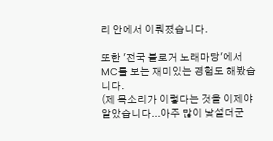리 안에서 이뤄졌습니다.

또한 '전국 블로거 노래마당'에서 MC를 보는 재미있는 경험도 해봤습니다.
(제 목소리가 이렇다는 것을 이제야 알았습니다...아주 많이 낯설더군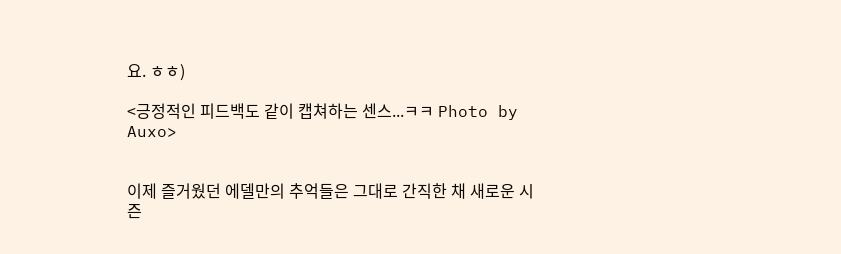요. ㅎㅎ)

<긍정적인 피드백도 같이 캡쳐하는 센스...ㅋㅋ Photo by Auxo>


이제 즐거웠던 에델만의 추억들은 그대로 간직한 채 새로운 시즌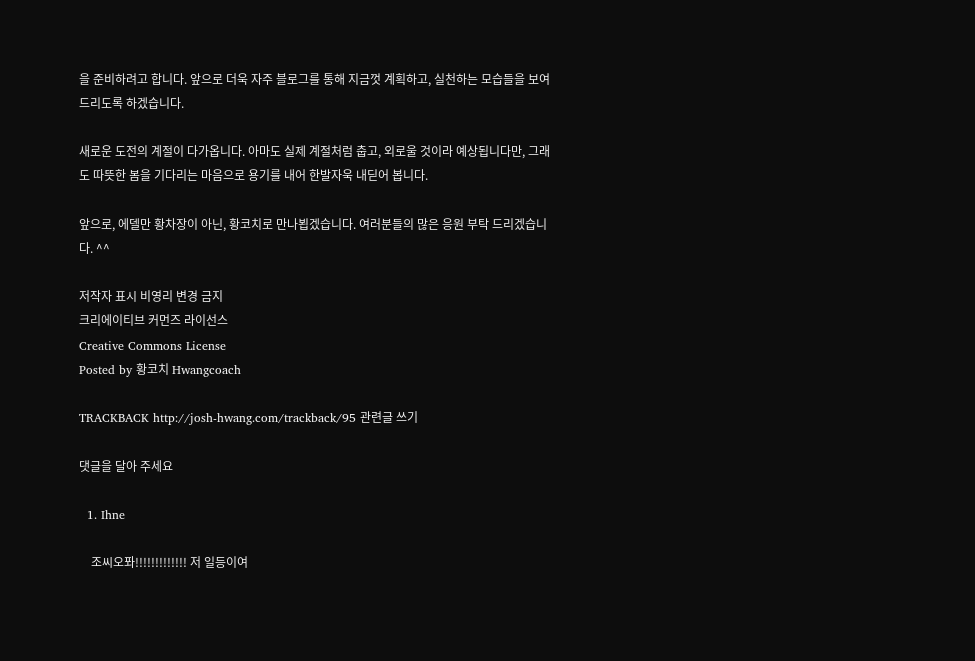을 준비하려고 합니다. 앞으로 더욱 자주 블로그를 통해 지금껏 계획하고, 실천하는 모습들을 보여드리도록 하겠습니다.

새로운 도전의 계절이 다가옵니다. 아마도 실제 계절처럼 춥고, 외로울 것이라 예상됩니다만, 그래도 따뜻한 봄을 기다리는 마음으로 용기를 내어 한발자욱 내딛어 봅니다.

앞으로, 에델만 황차장이 아닌, 황코치로 만나뵙겠습니다. 여러분들의 많은 응원 부탁 드리겠습니다. ^^

저작자 표시 비영리 변경 금지
크리에이티브 커먼즈 라이선스
Creative Commons License
Posted by 황코치 Hwangcoach

TRACKBACK http://josh-hwang.com/trackback/95 관련글 쓰기

댓글을 달아 주세요

  1. Ihne

    조씨오퐈!!!!!!!!!!!!! 저 일등이여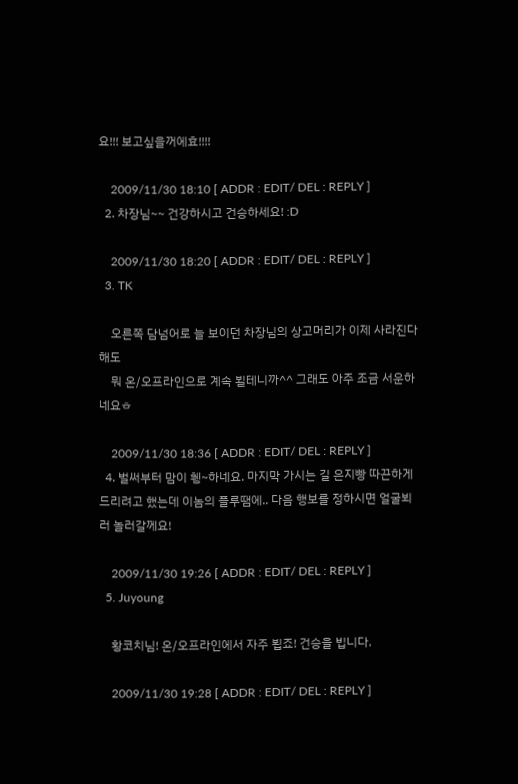요!!! 보고싶을꺼에효!!!!

    2009/11/30 18:10 [ ADDR : EDIT/ DEL : REPLY ]
  2. 차장님~~ 건강하시고 건승하세요! :D

    2009/11/30 18:20 [ ADDR : EDIT/ DEL : REPLY ]
  3. TK

    오른쪽 담넘어로 늘 보이던 차장님의 상고머리가 이제 사라진다 해도
    뭐 온/오프라인으로 계속 뵐테니까^^ 그래도 아주 조금 서운하네요ㅎ

    2009/11/30 18:36 [ ADDR : EDIT/ DEL : REPLY ]
  4. 벌써부터 맘이 휑~하네요. 마지막 가시는 길 은지빵 따끈하게 드리려고 했는데 이놈의 플루땜에.. 다음 행보를 정하시면 얼굴뵈러 놀러갈께요!

    2009/11/30 19:26 [ ADDR : EDIT/ DEL : REPLY ]
  5. Juyoung

    황코치님! 온/오프라인에서 자주 뵙죠! 건승을 빕니다.

    2009/11/30 19:28 [ ADDR : EDIT/ DEL : REPLY ]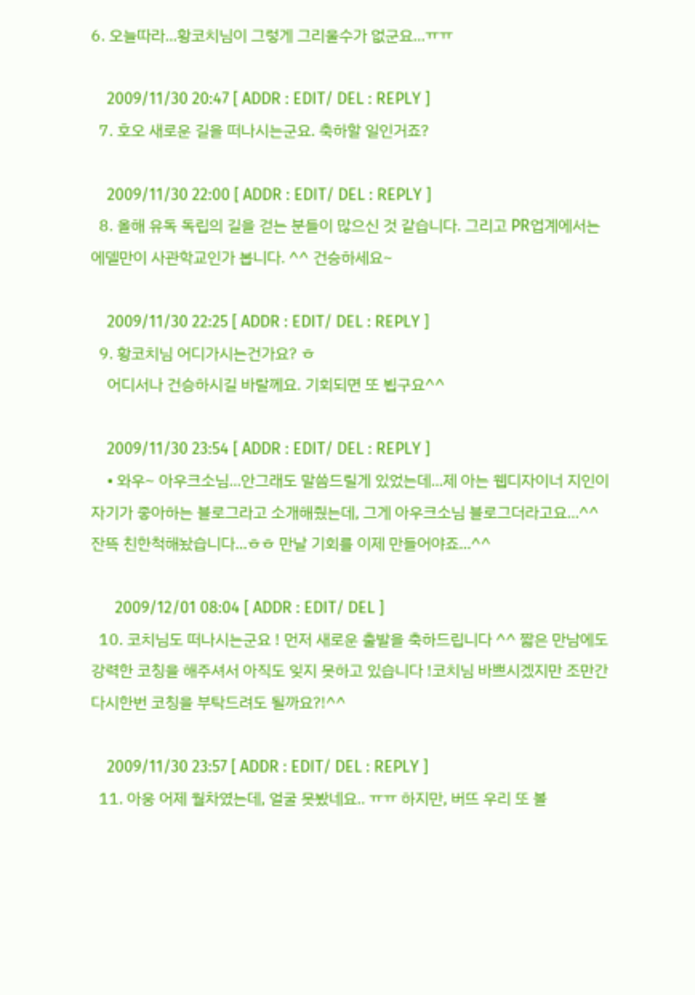6. 오늘따라...황코치님이 그렇게 그리울수가 없군요...ㅠㅠ

    2009/11/30 20:47 [ ADDR : EDIT/ DEL : REPLY ]
  7. 호오 새로운 길을 떠나시는군요. 축하할 일인거죠?

    2009/11/30 22:00 [ ADDR : EDIT/ DEL : REPLY ]
  8. 올해 유독 독립의 길을 걷는 분들이 많으신 것 같습니다. 그리고 PR업계에서는 에델만이 사관학교인가 봅니다. ^^ 건승하세요~

    2009/11/30 22:25 [ ADDR : EDIT/ DEL : REPLY ]
  9. 황코치님 어디가시는건가요? ㅎ
    어디서나 건승하시길 바랄께요. 기회되면 또 뵙구요^^

    2009/11/30 23:54 [ ADDR : EDIT/ DEL : REPLY ]
    • 와우~ 아우크소님...안그래도 말씀드릴게 있었는데...제 아는 웹디자이너 지인이 자기가 좋아하는 블로그라고 소개해줬는데, 그게 아우크소님 블로그더라고요...^^ 잔뜩 친한척해놨습니다...ㅎㅎ 만날 기회를 이제 만들어야죠...^^

      2009/12/01 08:04 [ ADDR : EDIT/ DEL ]
  10. 코치님도 떠나시는군요 ! 먼저 새로운 출발을 축하드립니다 ^^ 짧은 만남에도 강력한 코칭을 해주셔서 아직도 잊지 못하고 있습니다 !코치님 바쁘시겠지만 조만간 다시한번 코칭을 부탁드려도 될까요?!^^

    2009/11/30 23:57 [ ADDR : EDIT/ DEL : REPLY ]
  11. 아웅 어제 월차였는데, 얼굴 못봤네요.. ㅠㅠ 하지만, 버뜨 우리 또 볼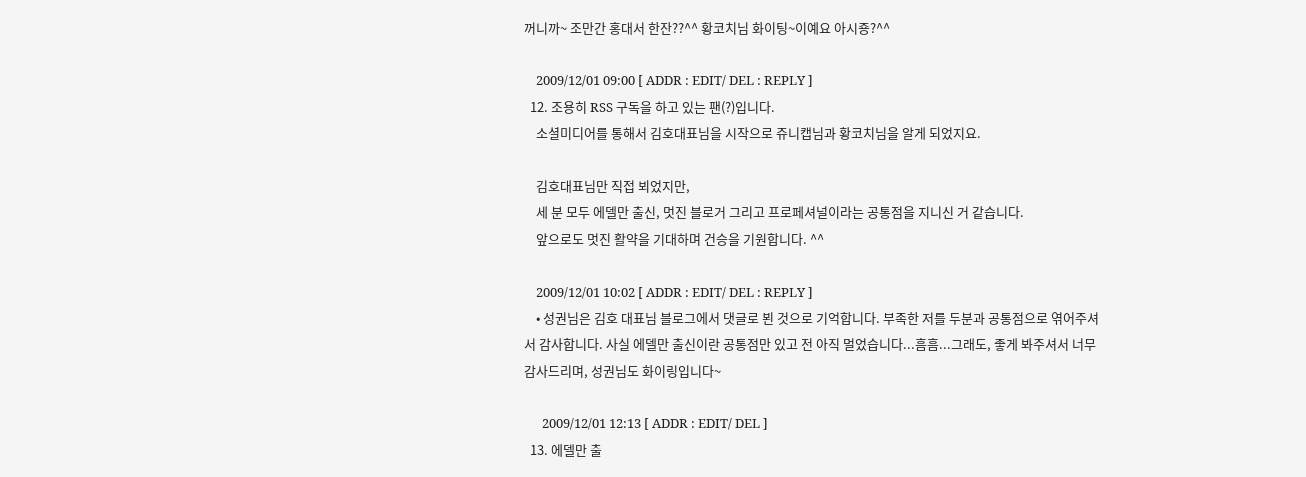꺼니까~ 조만간 홍대서 한잔??^^ 황코치님 화이팅~이예요 아시죵?^^

    2009/12/01 09:00 [ ADDR : EDIT/ DEL : REPLY ]
  12. 조용히 RSS 구독을 하고 있는 팬(?)입니다.
    소셜미디어를 통해서 김호대표님을 시작으로 쥬니캡님과 황코치님을 알게 되었지요.

    김호대표님만 직접 뵈었지만,
    세 분 모두 에델만 출신, 멋진 블로거 그리고 프로페셔널이라는 공통점을 지니신 거 같습니다.
    앞으로도 멋진 활약을 기대하며 건승을 기원합니다. ^^

    2009/12/01 10:02 [ ADDR : EDIT/ DEL : REPLY ]
    • 성권님은 김호 대표님 블로그에서 댓글로 뵌 것으로 기억합니다. 부족한 저를 두분과 공통점으로 엮어주셔서 감사합니다. 사실 에델만 출신이란 공통점만 있고 전 아직 멀었습니다...흠흠...그래도, 좋게 봐주셔서 너무 감사드리며, 성권님도 화이링입니다~

      2009/12/01 12:13 [ ADDR : EDIT/ DEL ]
  13. 에델만 출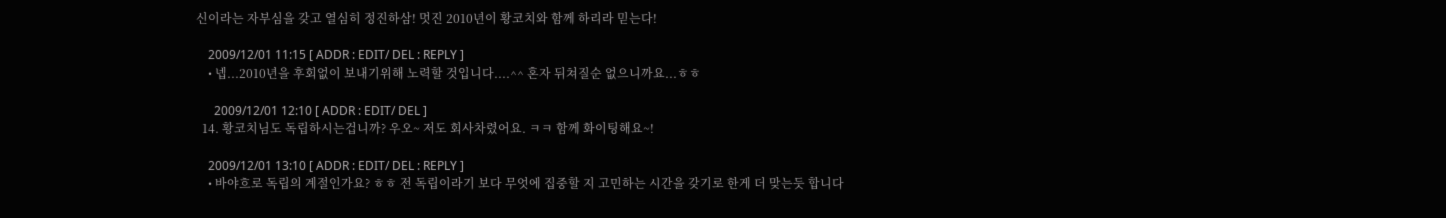신이라는 자부심을 갖고 열심히 정진하삼! 멋진 2010년이 황코치와 함께 하리라 믿는다!

    2009/12/01 11:15 [ ADDR : EDIT/ DEL : REPLY ]
    • 넵...2010년을 후회없이 보내기위해 노력할 것입니다....^^ 혼자 뒤쳐질순 없으니까요...ㅎㅎ

      2009/12/01 12:10 [ ADDR : EDIT/ DEL ]
  14. 황코치님도 독립하시는겁니까? 우오~ 저도 회사차렸어요. ㅋㅋ 함께 화이팅해요~!

    2009/12/01 13:10 [ ADDR : EDIT/ DEL : REPLY ]
    • 바야흐로 독립의 계절인가요? ㅎㅎ 전 독립이라기 보다 무엇에 집중할 지 고민하는 시간을 갖기로 한게 더 맞는듯 합니다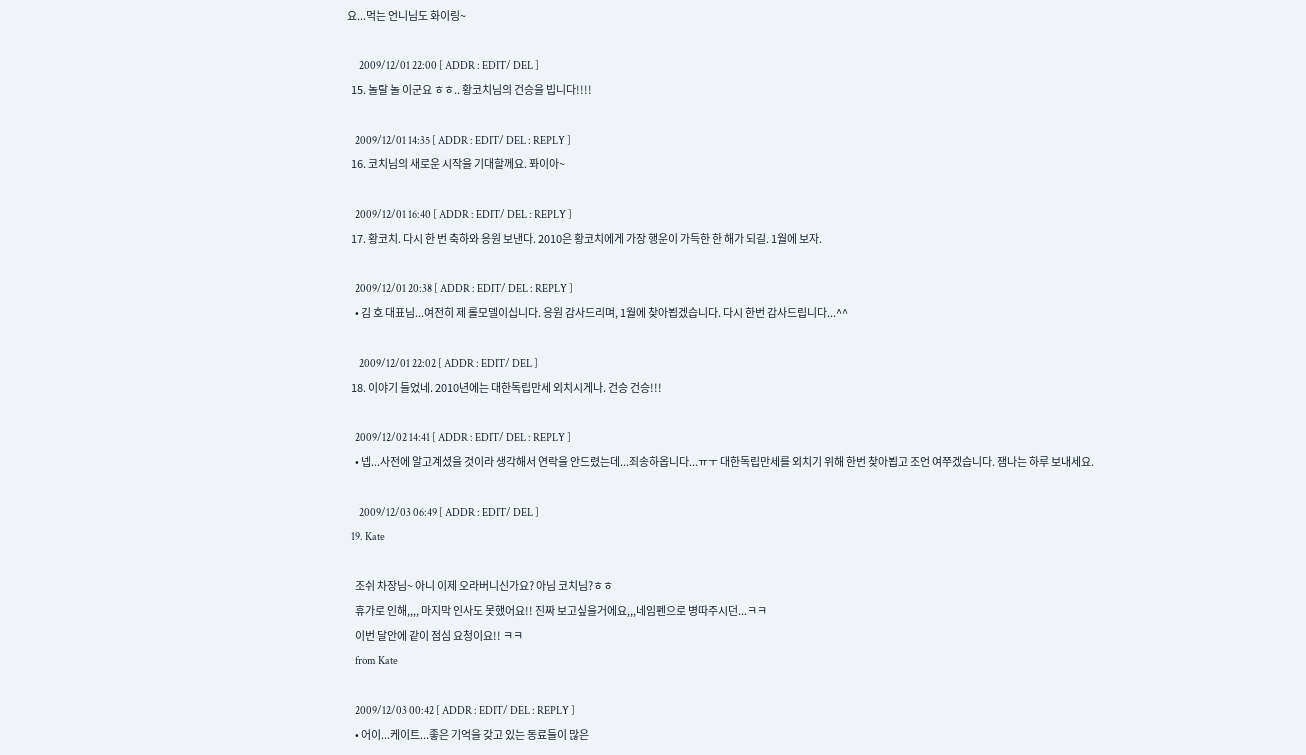요...먹는 언니님도 화이링~

      2009/12/01 22:00 [ ADDR : EDIT/ DEL ]
  15. 놀랄 놀 이군요 ㅎㅎ.. 황코치님의 건승을 빕니다!!!!

    2009/12/01 14:35 [ ADDR : EDIT/ DEL : REPLY ]
  16. 코치님의 새로운 시작을 기대할께요. 퐈이아~

    2009/12/01 16:40 [ ADDR : EDIT/ DEL : REPLY ]
  17. 황코치. 다시 한 번 축하와 응원 보낸다. 2010은 황코치에게 가장 행운이 가득한 한 해가 되길. 1월에 보자.

    2009/12/01 20:38 [ ADDR : EDIT/ DEL : REPLY ]
    • 김 호 대표님...여전히 제 롤모델이십니다. 응원 감사드리며, 1월에 찾아뵙겠습니다. 다시 한번 감사드립니다...^^

      2009/12/01 22:02 [ ADDR : EDIT/ DEL ]
  18. 이야기 들었네. 2010년에는 대한독립만세 외치시게나. 건승 건승!!!

    2009/12/02 14:41 [ ADDR : EDIT/ DEL : REPLY ]
    • 넵...사전에 알고계셨을 것이라 생각해서 연락을 안드렸는데...죄송하옵니다...ㅠㅜ 대한독립만세를 외치기 위해 한번 찾아뵙고 조언 여쭈겠습니다. 잼나는 하루 보내세요.

      2009/12/03 06:49 [ ADDR : EDIT/ DEL ]
  19. Kate

    조쉬 차장님~ 아니 이제 오라버니신가요? 아님 코치님?ㅎㅎ
    휴가로 인해,,,, 마지막 인사도 못했어요!! 진짜 보고싶을거에요,,,네임펜으로 병따주시던...ㅋㅋ
    이번 달안에 같이 점심 요청이요!! ㅋㅋ
    from Kate

    2009/12/03 00:42 [ ADDR : EDIT/ DEL : REPLY ]
    • 어이...케이트...좋은 기억을 갖고 있는 동료들이 많은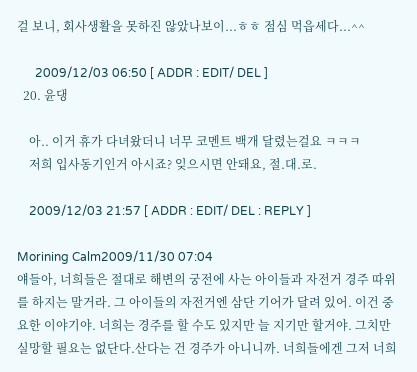걸 보니, 회사생활을 못하진 않았나보이...ㅎㅎ 점심 먹읍세다...^^

      2009/12/03 06:50 [ ADDR : EDIT/ DEL ]
  20. 윤댕

    아.. 이거 휴가 다녀왔더니 너무 코멘트 백개 달렸는걸요 ㅋㅋㅋ
    저희 입사동기인거 아시죠? 잊으시면 안돼요, 절.대.로.

    2009/12/03 21:57 [ ADDR : EDIT/ DEL : REPLY ]

Morining Calm2009/11/30 07:04
얘들아, 너희들은 절대로 해변의 궁전에 사는 아이들과 자전거 경주 따위를 하지는 말거라. 그 아이들의 자전거엔 삼단 기어가 달려 있어. 이건 중요한 이야기야. 너희는 경주를 할 수도 있지만 늘 지기만 할거야. 그치만 실망할 필요는 없단다.산다는 건 경주가 아니니까. 너희들에겐 그저 너희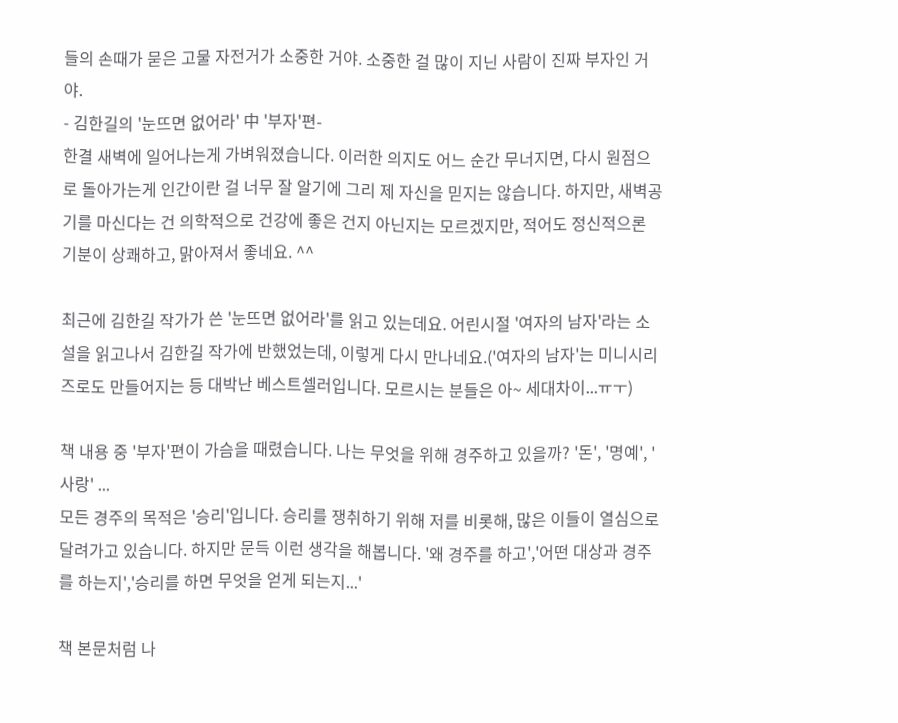들의 손때가 묻은 고물 자전거가 소중한 거야. 소중한 걸 많이 지닌 사람이 진짜 부자인 거야.
- 김한길의 '눈뜨면 없어라' 中 '부자'편-
한결 새벽에 일어나는게 가벼워졌습니다. 이러한 의지도 어느 순간 무너지면, 다시 원점으로 돌아가는게 인간이란 걸 너무 잘 알기에 그리 제 자신을 믿지는 않습니다. 하지만, 새벽공기를 마신다는 건 의학적으로 건강에 좋은 건지 아닌지는 모르겠지만, 적어도 정신적으론 기분이 상쾌하고, 맑아져서 좋네요. ^^

최근에 김한길 작가가 쓴 '눈뜨면 없어라'를 읽고 있는데요. 어린시절 '여자의 남자'라는 소설을 읽고나서 김한길 작가에 반했었는데, 이렇게 다시 만나네요.('여자의 남자'는 미니시리즈로도 만들어지는 등 대박난 베스트셀러입니다. 모르시는 분들은 아~ 세대차이...ㅠㅜ)

책 내용 중 '부자'편이 가슴을 때렸습니다. 나는 무엇을 위해 경주하고 있을까? '돈', '명예', '사랑' ...
모든 경주의 목적은 '승리'입니다. 승리를 쟁취하기 위해 저를 비롯해, 많은 이들이 열심으로 달려가고 있습니다. 하지만 문득 이런 생각을 해봅니다. '왜 경주를 하고','어떤 대상과 경주를 하는지','승리를 하면 무엇을 얻게 되는지...'

책 본문처럼 나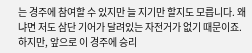는 경주에 참여할 수 있지만 늘 지기만 할지도 모릅니다. 왜냐면 저도 삼단 기어가 달려있는 자전거가 없기 때문이죠. 하지만, 앞으로 이 경주에 승리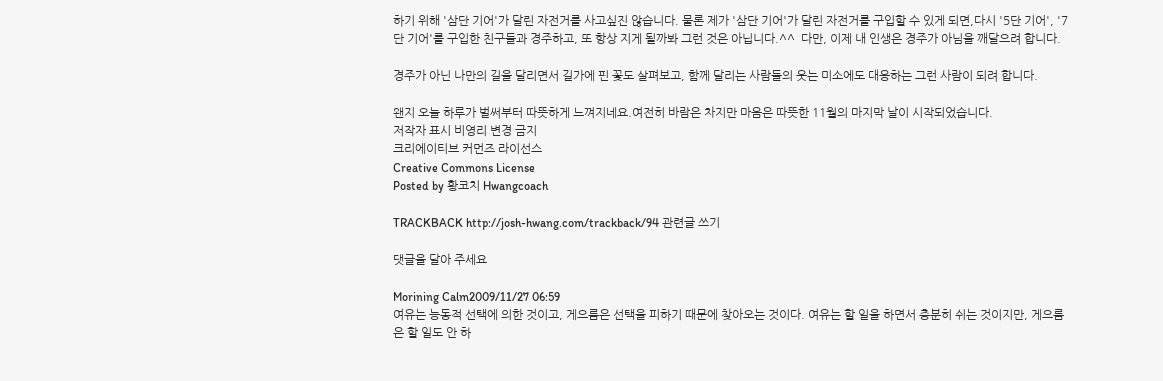하기 위해 '삼단 기어'가 달린 자전거를 사고싶진 않습니다. 물론 제가 '삼단 기어'가 달린 자전거를 구입할 수 있게 되면,다시 '5단 기어', '7단 기어'를 구입한 친구들과 경주하고, 또 항상 지게 될까봐 그런 것은 아닙니다.^^  다만, 이제 내 인생은 경주가 아님을 깨달으려 합니다.

경주가 아닌 나만의 길을 달리면서 길가에 핀 꽃도 살펴보고, 함께 달리는 사람들의 웃는 미소에도 대응하는 그런 사람이 되려 합니다.

왠지 오늘 하루가 벌써부터 따뜻하게 느껴지네요.여전히 바람은 차지만 마음은 따뜻한 11월의 마지막 날이 시작되었습니다.
저작자 표시 비영리 변경 금지
크리에이티브 커먼즈 라이선스
Creative Commons License
Posted by 황코치 Hwangcoach

TRACKBACK http://josh-hwang.com/trackback/94 관련글 쓰기

댓글을 달아 주세요

Morining Calm2009/11/27 06:59
여유는 능동적 선택에 의한 것이고, 게으름은 선택을 피하기 때문에 찾아오는 것이다. 여유는 할 일을 하면서 충분히 쉬는 것이지만, 게으름은 할 일도 안 하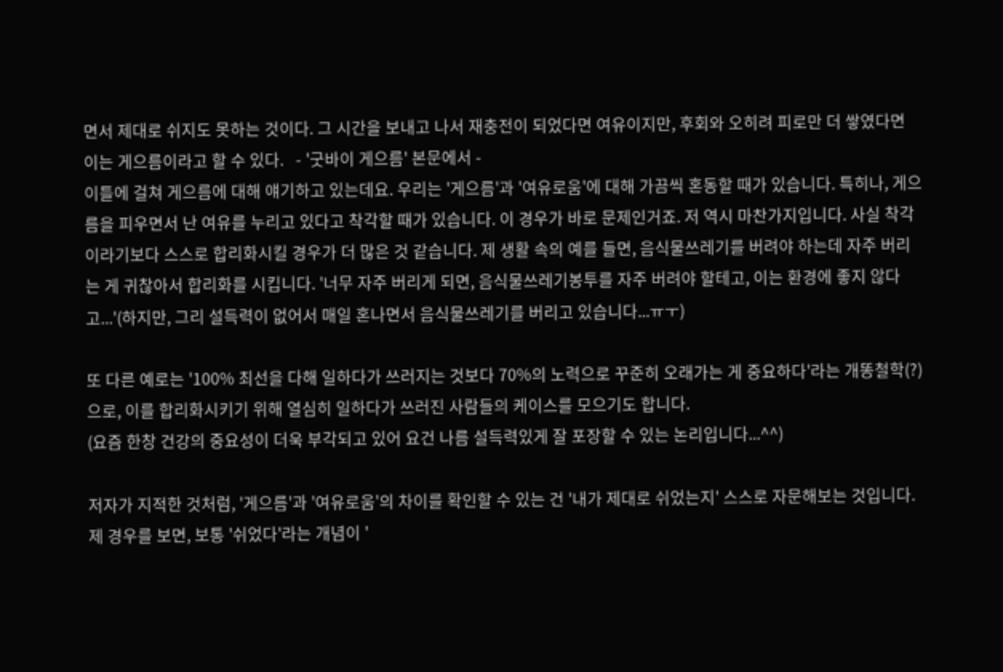면서 제대로 쉬지도 못하는 것이다. 그 시간을 보내고 나서 재충전이 되었다면 여유이지만, 후회와 오히려 피로만 더 쌓였다면 이는 게으름이라고 할 수 있다.   - '굿바이 게으름' 본문에서 -
이틀에 걸쳐 게으름에 대해 얘기하고 있는데요. 우리는 '게으름'과 '여유로움'에 대해 가끔씩 혼동할 때가 있습니다. 특히나, 게으름을 피우면서 난 여유를 누리고 있다고 착각할 때가 있습니다. 이 경우가 바로 문제인거죠. 저 역시 마찬가지입니다. 사실 착각이라기보다 스스로 합리화시킬 경우가 더 많은 것 같습니다. 제 생활 속의 예를 들면, 음식물쓰레기를 버려야 하는데 자주 버리는 게 귀찮아서 합리화를 시킵니다. '너무 자주 버리게 되면, 음식물쓰레기봉투를 자주 버려야 할테고, 이는 환경에 좋지 않다고...'(하지만, 그리 설득력이 없어서 매일 혼나면서 음식물쓰레기를 버리고 있습니다...ㅠㅜ)

또 다른 예로는 '100% 최선을 다해 일하다가 쓰러지는 것보다 70%의 노력으로 꾸준히 오래가는 게 중요하다'라는 개똥철학(?)으로, 이를 합리화시키기 위해 열심히 일하다가 쓰러진 사람들의 케이스를 모으기도 합니다.
(요즘 한창 건강의 중요성이 더욱 부각되고 있어 요건 나름 설득력있게 잘 포장할 수 있는 논리입니다...^^)

저자가 지적한 것처럼, '게으름'과 '여유로움'의 차이를 확인할 수 있는 건 '내가 제대로 쉬었는지' 스스로 자문해보는 것입니다. 제 경우를 보면, 보통 '쉬었다'라는 개념이 '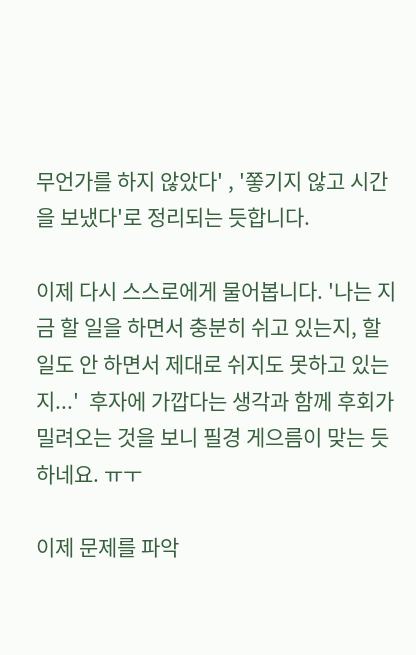무언가를 하지 않았다' , '쫗기지 않고 시간을 보냈다'로 정리되는 듯합니다.

이제 다시 스스로에게 물어봅니다. '나는 지금 할 일을 하면서 충분히 쉬고 있는지, 할 일도 안 하면서 제대로 쉬지도 못하고 있는지...'  후자에 가깝다는 생각과 함께 후회가 밀려오는 것을 보니 필경 게으름이 맞는 듯 하네요. ㅠㅜ

이제 문제를 파악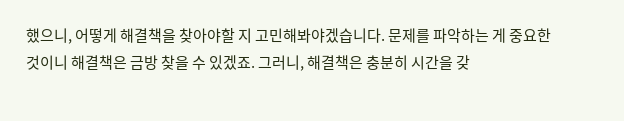했으니, 어떻게 해결책을 찾아야할 지 고민해봐야겠습니다. 문제를 파악하는 게 중요한 것이니 해결책은 금방 찾을 수 있겠죠. 그러니, 해결책은 충분히 시간을 갖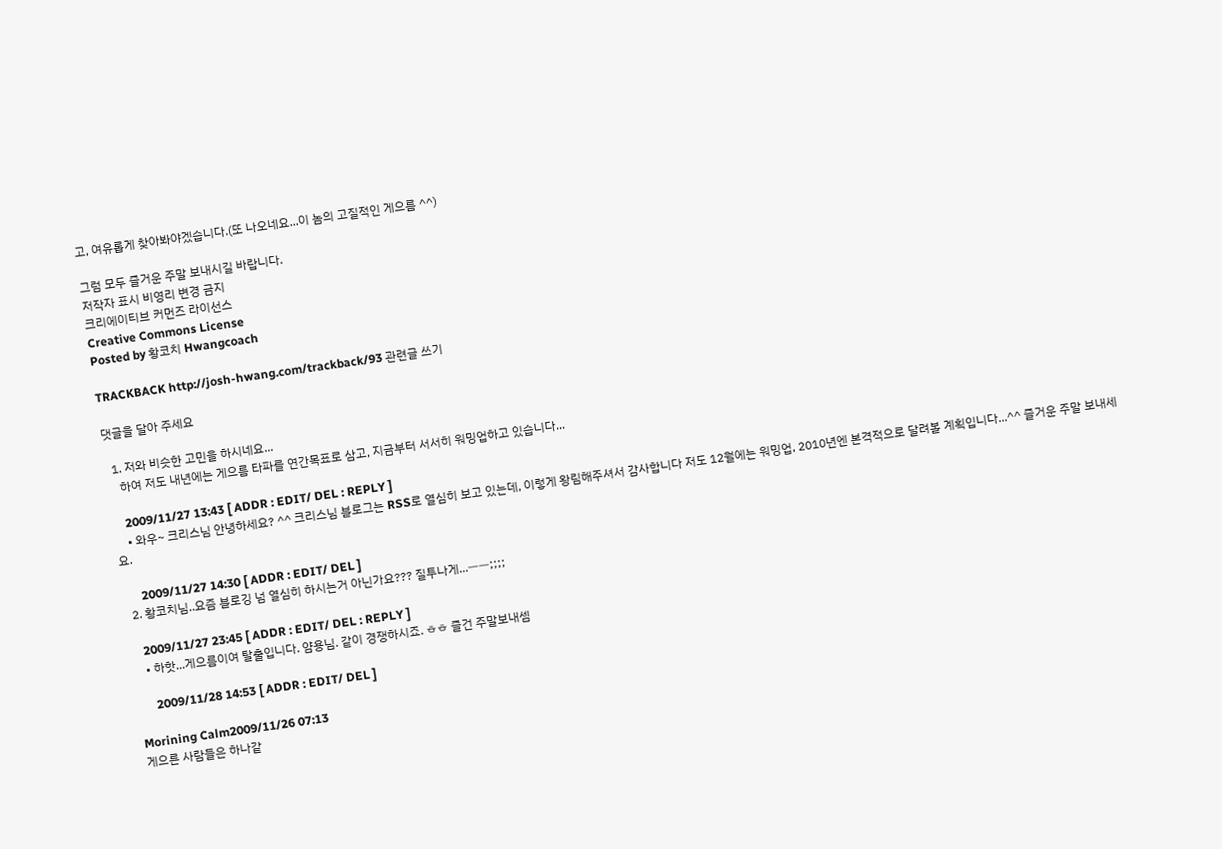고, 여유롭게 찾아봐야겠습니다.(또 나오네요...이 놈의 고질적인 게으름 ^^)

그럼 모두 즐거운 주말 보내시길 바랍니다.
저작자 표시 비영리 변경 금지
크리에이티브 커먼즈 라이선스
Creative Commons License
Posted by 황코치 Hwangcoach

TRACKBACK http://josh-hwang.com/trackback/93 관련글 쓰기

댓글을 달아 주세요

  1. 저와 비슷한 고민을 하시네요...
    하여 저도 내년에는 게으름 타파를 연간목표로 삼고, 지금부터 서서히 워밍업하고 있습니다...

    2009/11/27 13:43 [ ADDR : EDIT/ DEL : REPLY ]
    • 와우~ 크리스님 안녕하세요? ^^ 크리스님 블로그는 RSS로 열심히 보고 있는데, 이렇게 왕림해주셔서 감사합니다 저도 12월에는 워밍업, 2010년엔 본격적으로 달려볼 계획입니다...^^ 즐거운 주말 보내세요.

      2009/11/27 14:30 [ ADDR : EDIT/ DEL ]
  2. 황코치님..요즘 블로깅 넘 열심히 하시는거 아닌가요??? 질투나게...ㅡㅡ;;;;

    2009/11/27 23:45 [ ADDR : EDIT/ DEL : REPLY ]
    • 하핫...게으름이여 탈출입니다. 얌용님. 같이 경쟁하시죠. ㅎㅎ 즐건 주말보내셈

      2009/11/28 14:53 [ ADDR : EDIT/ DEL ]

Morining Calm2009/11/26 07:13
게으른 사람들은 하나같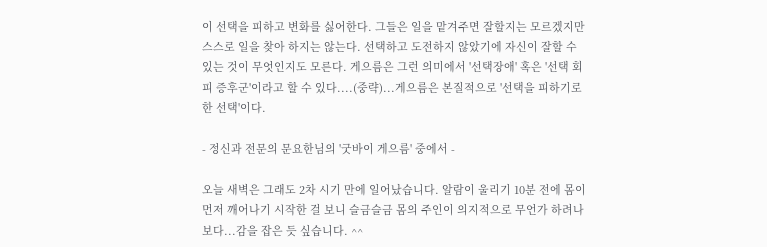이 선택을 피하고 변화를 싫어한다. 그들은 일을 맡겨주면 잘할지는 모르겠지만 스스로 일을 찾아 하지는 않는다. 선택하고 도전하지 않았기에 자신이 잘할 수 있는 것이 무엇인지도 모른다. 게으름은 그런 의미에서 '선택장애' 혹은 '선택 회피 증후군'이라고 할 수 있다....(중략)...게으름은 본질적으로 '선택을 피하기로 한 선택'이다.

- 정신과 전문의 문요한님의 '굿바이 게으름' 중에서 -

오늘 새벽은 그래도 2차 시기 만에 일어났습니다. 알람이 울리기 10분 전에 몸이 먼저 깨어나기 시작한 걸 보니 슬금슬금 몸의 주인이 의지적으로 무언가 하려나보다...감을 잡은 듯 싶습니다. ^^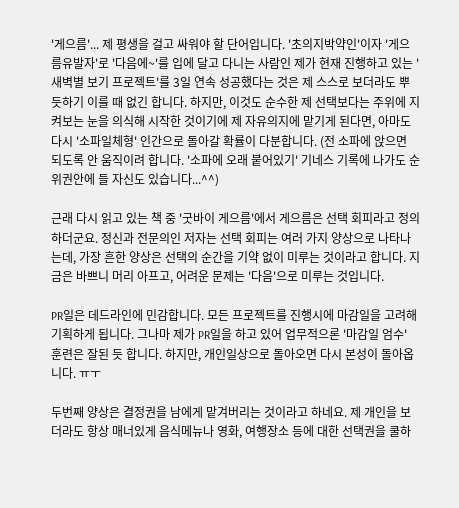'게으름'... 제 평생을 걸고 싸워야 할 단어입니다. '초의지박약인'이자 '게으름유발자'로 '다음에~'를 입에 달고 다니는 사람인 제가 현재 진행하고 있는 '새벽별 보기 프로젝트'를 3일 연속 성공했다는 것은 제 스스로 보더라도 뿌듯하기 이를 때 없긴 합니다. 하지만, 이것도 순수한 제 선택보다는 주위에 지켜보는 눈을 의식해 시작한 것이기에 제 자유의지에 맡기게 된다면, 아마도 다시 '소파일체형' 인간으로 돌아갈 확률이 다분합니다. (전 소파에 앉으면 되도록 안 움직이려 합니다. '소파에 오래 붙어있기' 기네스 기록에 나가도 순위권안에 들 자신도 있습니다...^^)

근래 다시 읽고 있는 책 중 '굿바이 게으름'에서 게으름은 선택 회피라고 정의하더군요. 정신과 전문의인 저자는 선택 회피는 여러 가지 양상으로 나타나는데, 가장 흔한 양상은 선택의 순간을 기약 없이 미루는 것이라고 합니다. 지금은 바쁘니 머리 아프고, 어려운 문제는 '다음'으로 미루는 것입니다.

PR일은 데드라인에 민감합니다. 모든 프로젝트를 진행시에 마감일을 고려해 기획하게 됩니다. 그나마 제가 PR일을 하고 있어 업무적으론 '마감일 엄수' 훈련은 잘된 듯 합니다. 하지만, 개인일상으로 돌아오면 다시 본성이 돌아옵니다. ㅠㅜ

두번째 양상은 결정권을 남에게 맡겨버리는 것이라고 하네요. 제 개인을 보더라도 항상 매너있게 음식메뉴나 영화, 여행장소 등에 대한 선택권을 쿨하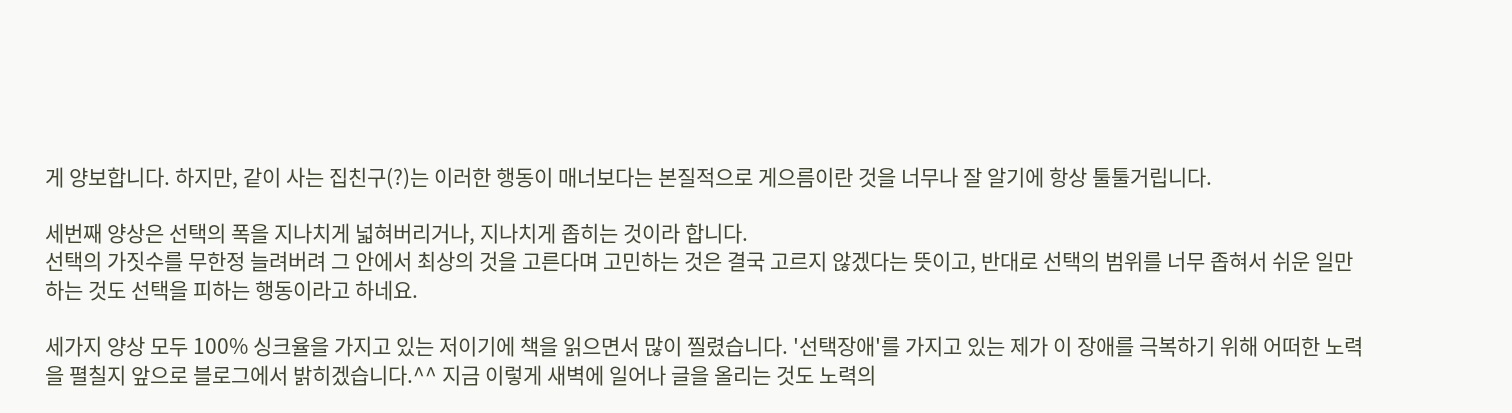게 양보합니다. 하지만, 같이 사는 집친구(?)는 이러한 행동이 매너보다는 본질적으로 게으름이란 것을 너무나 잘 알기에 항상 툴툴거립니다.

세번째 양상은 선택의 폭을 지나치게 넓혀버리거나, 지나치게 좁히는 것이라 합니다.
선택의 가짓수를 무한정 늘려버려 그 안에서 최상의 것을 고른다며 고민하는 것은 결국 고르지 않겠다는 뜻이고, 반대로 선택의 범위를 너무 좁혀서 쉬운 일만 하는 것도 선택을 피하는 행동이라고 하네요.

세가지 양상 모두 100% 싱크율을 가지고 있는 저이기에 책을 읽으면서 많이 찔렸습니다. '선택장애'를 가지고 있는 제가 이 장애를 극복하기 위해 어떠한 노력을 펼칠지 앞으로 블로그에서 밝히겠습니다.^^ 지금 이렇게 새벽에 일어나 글을 올리는 것도 노력의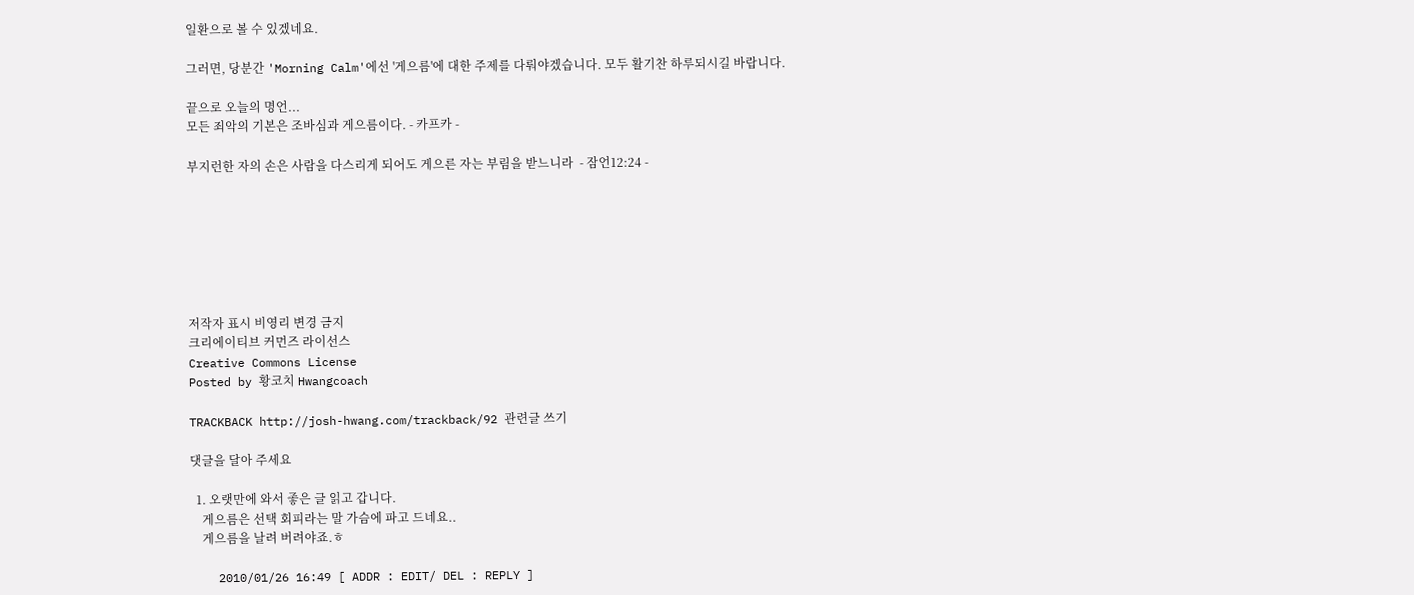일환으로 볼 수 있겠네요.

그러면, 당분간 'Morning Calm'에선 '게으름'에 대한 주제를 다뤄야겠습니다. 모두 활기찬 하루되시길 바랍니다.

끝으로 오늘의 명언...
모든 죄악의 기본은 조바심과 게으름이다. - 카프카 -

부지런한 자의 손은 사람을 다스리게 되어도 게으른 자는 부림을 받느니라  - 잠언12:24 -







저작자 표시 비영리 변경 금지
크리에이티브 커먼즈 라이선스
Creative Commons License
Posted by 황코치 Hwangcoach

TRACKBACK http://josh-hwang.com/trackback/92 관련글 쓰기

댓글을 달아 주세요

  1. 오랫만에 와서 좋은 글 읽고 갑니다.
    게으름은 선택 회피라는 말 가슴에 파고 드네요..
    게으름을 날려 버려야죠.ㅎ

    2010/01/26 16:49 [ ADDR : EDIT/ DEL : REPLY ]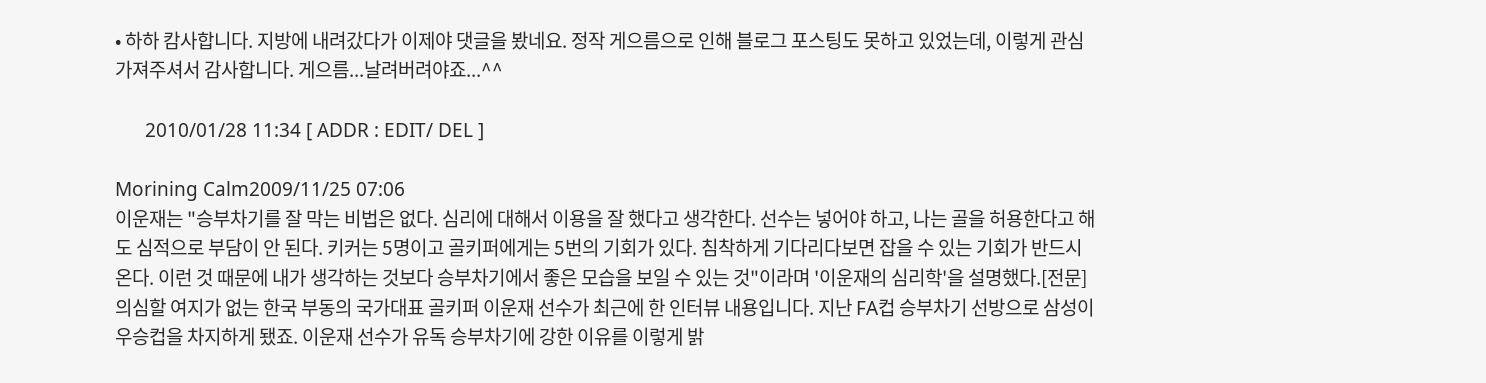• 하하 캄사합니다. 지방에 내려갔다가 이제야 댓글을 봤네요. 정작 게으름으로 인해 블로그 포스팅도 못하고 있었는데, 이렇게 관심 가져주셔서 감사합니다. 게으름...날려버려야죠...^^

      2010/01/28 11:34 [ ADDR : EDIT/ DEL ]

Morining Calm2009/11/25 07:06
이운재는 "승부차기를 잘 막는 비법은 없다. 심리에 대해서 이용을 잘 했다고 생각한다. 선수는 넣어야 하고, 나는 골을 허용한다고 해도 심적으로 부담이 안 된다. 키커는 5명이고 골키퍼에게는 5번의 기회가 있다. 침착하게 기다리다보면 잡을 수 있는 기회가 반드시 온다. 이런 것 때문에 내가 생각하는 것보다 승부차기에서 좋은 모습을 보일 수 있는 것"이라며 '이운재의 심리학'을 설명했다.[전문]
의심할 여지가 없는 한국 부동의 국가대표 골키퍼 이운재 선수가 최근에 한 인터뷰 내용입니다. 지난 FA컵 승부차기 선방으로 삼성이 우승컵을 차지하게 됐죠. 이운재 선수가 유독 승부차기에 강한 이유를 이렇게 밝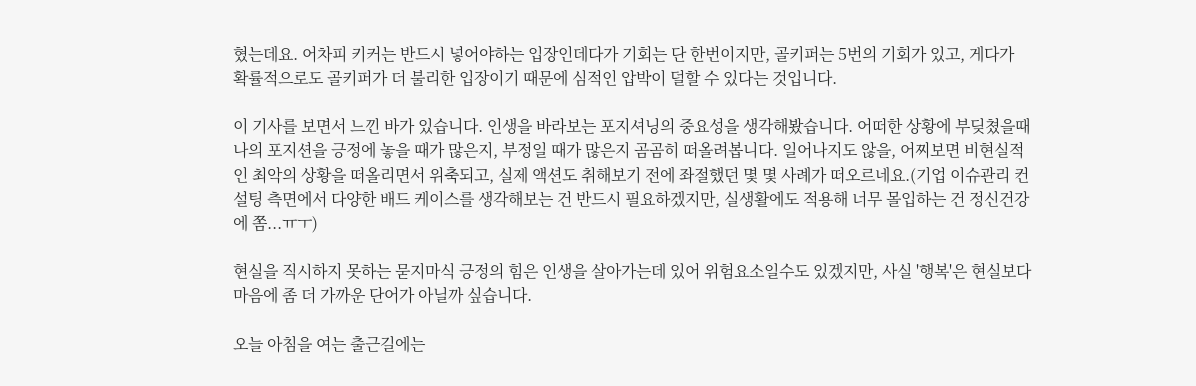혔는데요. 어차피 키커는 반드시 넣어야하는 입장인데다가 기회는 단 한번이지만, 골키퍼는 5번의 기회가 있고, 게다가 확률적으로도 골키퍼가 더 불리한 입장이기 때문에 심적인 압박이 덜할 수 있다는 것입니다.

이 기사를 보면서 느낀 바가 있습니다. 인생을 바라보는 포지셔닝의 중요성을 생각해봤습니다. 어떠한 상황에 부딪쳤을때 나의 포지션을 긍정에 놓을 때가 많은지, 부정일 때가 많은지 곰곰히 떠올려봅니다. 일어나지도 않을, 어찌보면 비현실적인 최악의 상황을 떠올리면서 위축되고, 실제 액션도 취해보기 전에 좌절했던 몇 몇 사례가 떠오르네요.(기업 이슈관리 컨설팅 측면에서 다양한 배드 케이스를 생각해보는 건 반드시 필요하겠지만, 실생활에도 적용해 너무 몰입하는 건 정신건강에 쫌...ㅠㅜ)

현실을 직시하지 못하는 묻지마식 긍정의 힘은 인생을 살아가는데 있어 위험요소일수도 있겠지만, 사실 '행복'은 현실보다 마음에 좀 더 가까운 단어가 아닐까 싶습니다.

오늘 아침을 여는 출근길에는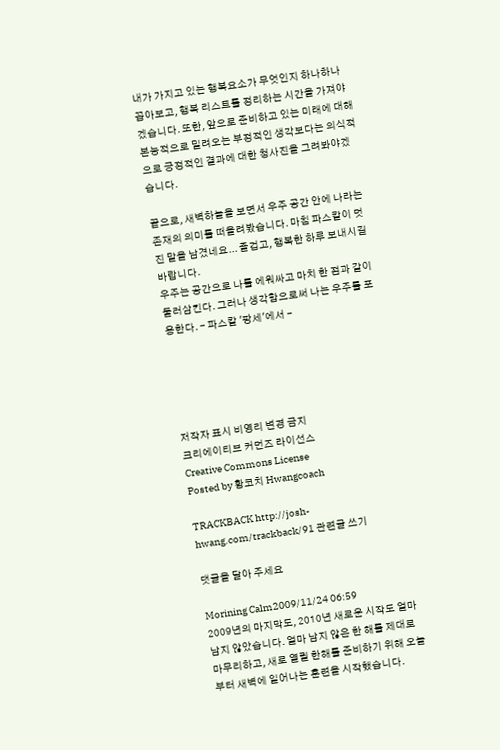내가 가지고 있는 행복요소가 무엇인지 하나하나 꼽아보고, 행복 리스트를 정리하는 시간을 가져야겠습니다. 또한, 앞으로 준비하고 있는 미래에 대해 본능적으로 밀려오는 부정적인 생각보다는 의식적으로 긍정적인 결과에 대한 청사진을 그려봐야겠습니다.

끝으로, 새벽하늘을 보면서 우주 공간 안에 나라는 존재의 의미를 떠올려봤습니다. 마침 파스칼이 멋진 말을 남겼네요... 즐겁고, 행복한 하루 보내시길 바랍니다.
우주는 공간으로 나를 에워싸고 마치 한 점과 같이 둘러삼킨다. 그러나 생각함으로써 나는 우주를 포용한다. - 파스칼 '팡세'에서 -





저작자 표시 비영리 변경 금지
크리에이티브 커먼즈 라이선스
Creative Commons License
Posted by 황코치 Hwangcoach

TRACKBACK http://josh-hwang.com/trackback/91 관련글 쓰기

댓글을 달아 주세요

Morining Calm2009/11/24 06:59
2009년의 마지막도, 2010년 새로운 시작도 얼마 남지 않았습니다. 얼마 남지 않은 한 해를 제대로 마무리하고, 새로 열릴 한해를 준비하기 위해 오늘부터 새벽에 일어나는 훈련을 시작했습니다.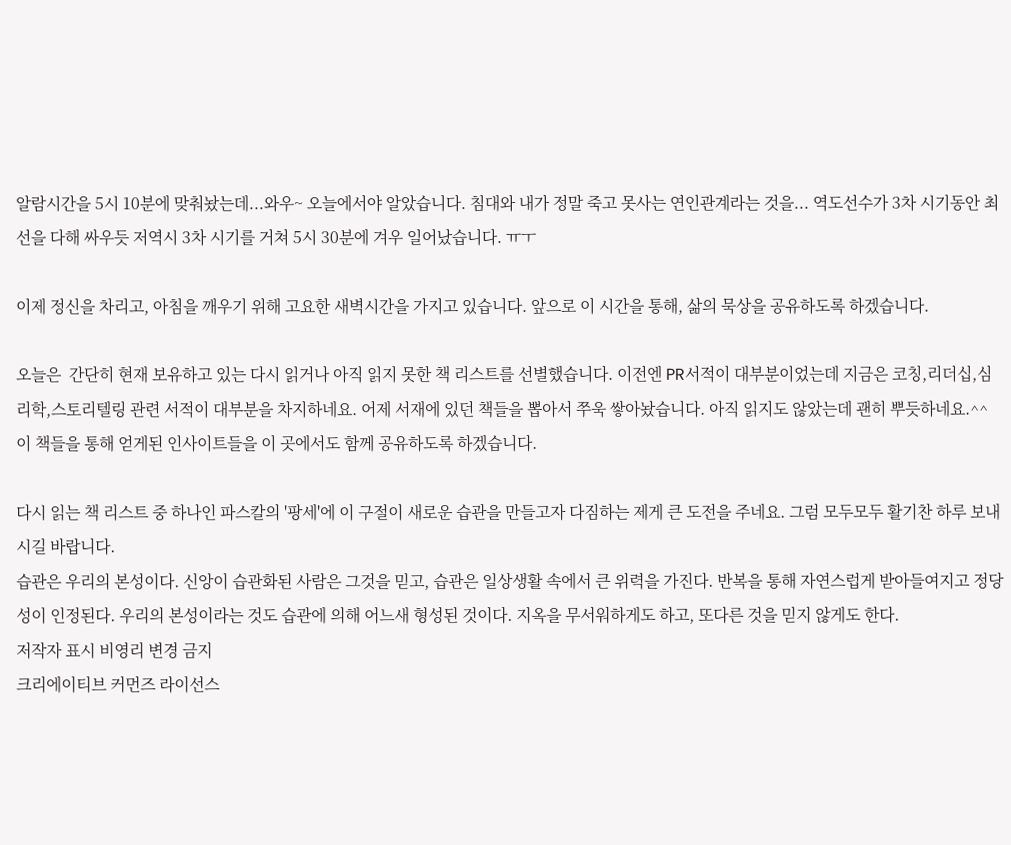알람시간을 5시 10분에 맞춰놨는데...와우~ 오늘에서야 알았습니다. 침대와 내가 정말 죽고 못사는 연인관계라는 것을... 역도선수가 3차 시기동안 최선을 다해 싸우듯 저역시 3차 시기를 거쳐 5시 30분에 겨우 일어났습니다. ㅠㅜ

이제 정신을 차리고, 아침을 깨우기 위해 고요한 새벽시간을 가지고 있습니다. 앞으로 이 시간을 통해, 삶의 묵상을 공유하도록 하겠습니다.

오늘은  간단히 현재 보유하고 있는 다시 읽거나 아직 읽지 못한 책 리스트를 선별했습니다. 이전엔 PR서적이 대부분이었는데 지금은 코칭,리더십,심리학,스토리텔링 관련 서적이 대부분을 차지하네요. 어제 서재에 있던 책들을 뽑아서 쭈욱 쌓아놨습니다. 아직 읽지도 않았는데 괜히 뿌듯하네요.^^ 이 책들을 통해 얻게된 인사이트들을 이 곳에서도 함께 공유하도록 하겠습니다.

다시 읽는 책 리스트 중 하나인 파스칼의 '팡세'에 이 구절이 새로운 습관을 만들고자 다짐하는 제게 큰 도전을 주네요. 그럼 모두모두 활기찬 하루 보내시길 바랍니다.
습관은 우리의 본성이다. 신앙이 습관화된 사람은 그것을 믿고, 습관은 일상생활 속에서 큰 위력을 가진다. 반복을 통해 자연스럽게 받아들여지고 정당성이 인정된다. 우리의 본성이라는 것도 습관에 의해 어느새 형성된 것이다. 지옥을 무서워하게도 하고, 또다른 것을 믿지 않게도 한다.
저작자 표시 비영리 변경 금지
크리에이티브 커먼즈 라이선스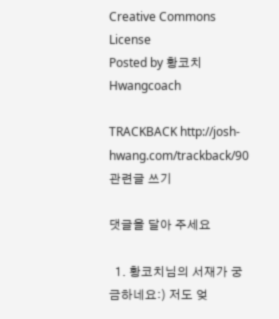Creative Commons License
Posted by 황코치 Hwangcoach

TRACKBACK http://josh-hwang.com/trackback/90 관련글 쓰기

댓글을 달아 주세요

  1. 황코치님의 서재가 궁금하네요:) 저도 엊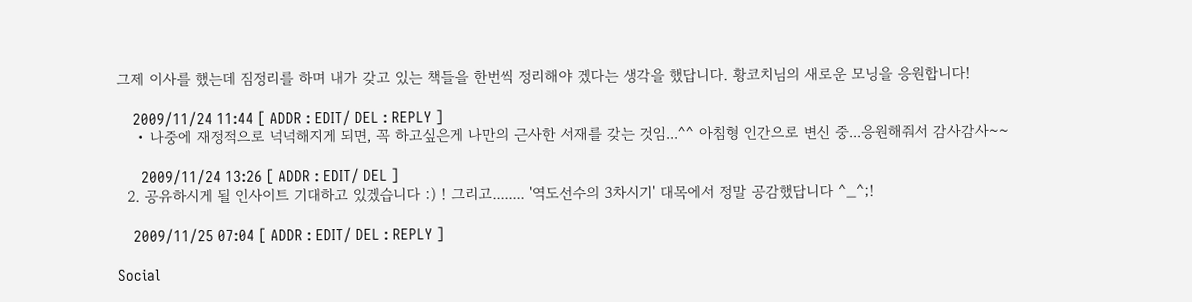그제 이사를 했는데 짐정리를 하며 내가 갖고 있는 책들을 한번씩 정리해야 겠다는 생각을 했답니다. 황코치님의 새로운 모닝을 응원합니다!

    2009/11/24 11:44 [ ADDR : EDIT/ DEL : REPLY ]
    • 나중에 재정적으로 넉넉해지게 되면, 꼭 하고싶은게 나만의 근사한 서재를 갖는 것임...^^ 아침형 인간으로 변신 중...응원해줘서 감사감사~~

      2009/11/24 13:26 [ ADDR : EDIT/ DEL ]
  2. 공유하시게 될 인사이트 기대하고 있겠습니다 :) ! 그리고........ '역도선수의 3차시기' 대목에서 정말 공감했답니다 ^_^;!

    2009/11/25 07:04 [ ADDR : EDIT/ DEL : REPLY ]

Social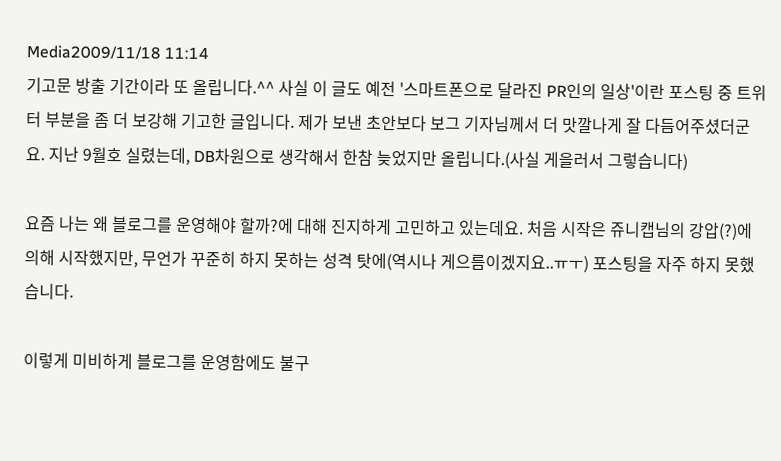Media2009/11/18 11:14
기고문 방출 기간이라 또 올립니다.^^ 사실 이 글도 예전 '스마트폰으로 달라진 PR인의 일상'이란 포스팅 중 트위터 부분을 좀 더 보강해 기고한 글입니다. 제가 보낸 초안보다 보그 기자님께서 더 맛깔나게 잘 다듬어주셨더군요. 지난 9월호 실렸는데, DB차원으로 생각해서 한참 늦었지만 올립니다.(사실 게을러서 그렇습니다)

요즘 나는 왜 블로그를 운영해야 할까?에 대해 진지하게 고민하고 있는데요. 처음 시작은 쥬니캡님의 강압(?)에 의해 시작했지만, 무언가 꾸준히 하지 못하는 성격 탓에(역시나 게으름이겠지요..ㅠㅜ) 포스팅을 자주 하지 못했습니다.

이렇게 미비하게 블로그를 운영함에도 불구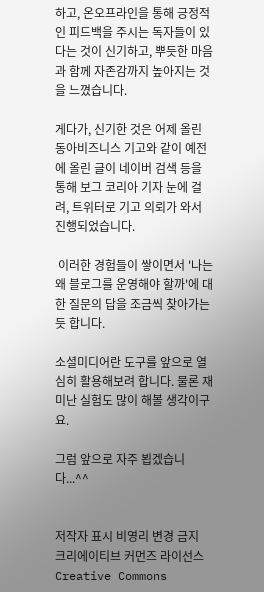하고, 온오프라인을 통해 긍정적인 피드백을 주시는 독자들이 있다는 것이 신기하고, 뿌듯한 마음과 함께 자존감까지 높아지는 것을 느꼈습니다.

게다가, 신기한 것은 어제 올린 동아비즈니스 기고와 같이 예전에 올린 글이 네이버 검색 등을 통해 보그 코리아 기자 눈에 걸려, 트위터로 기고 의뢰가 와서 진행되었습니다.

 이러한 경험들이 쌓이면서 '나는 왜 블로그를 운영해야 할까'에 대한 질문의 답을 조금씩 찾아가는 듯 합니다.

소셜미디어란 도구를 앞으로 열심히 활용해보려 합니다. 물론 재미난 실험도 많이 해볼 생각이구요.

그럼 앞으로 자주 뵙겠습니다...^^


저작자 표시 비영리 변경 금지
크리에이티브 커먼즈 라이선스
Creative Commons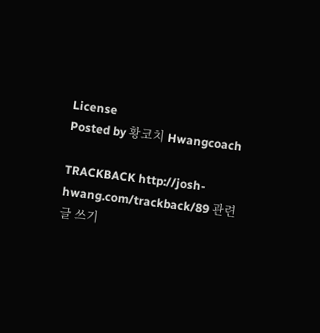License
Posted by 황코치 Hwangcoach

TRACKBACK http://josh-hwang.com/trackback/89 관련글 쓰기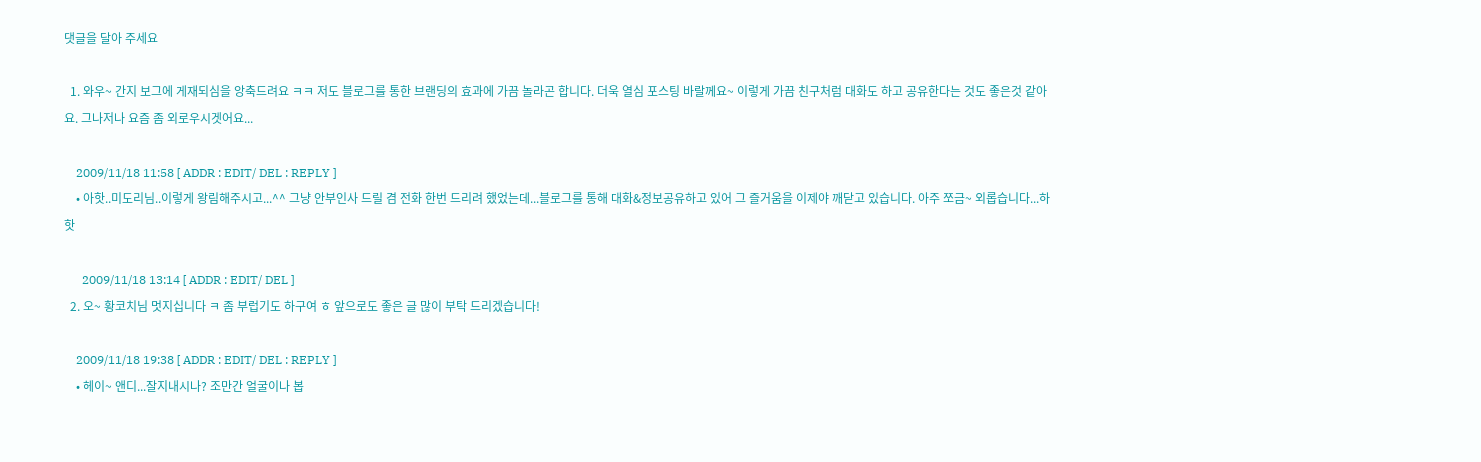댓글을 달아 주세요

  1. 와우~ 간지 보그에 게재되심을 앙축드려요 ㅋㅋ 저도 블로그를 통한 브랜딩의 효과에 가끔 놀라곤 합니다. 더욱 열심 포스팅 바랄께요~ 이렇게 가끔 친구처럼 대화도 하고 공유한다는 것도 좋은것 같아요. 그나저나 요즘 좀 외로우시겟어요...

    2009/11/18 11:58 [ ADDR : EDIT/ DEL : REPLY ]
    • 아핫..미도리님..이렇게 왕림해주시고...^^ 그냥 안부인사 드릴 겸 전화 한번 드리려 했었는데...블로그를 통해 대화&정보공유하고 있어 그 즐거움을 이제야 깨닫고 있습니다. 아주 쪼금~ 외롭습니다...하핫

      2009/11/18 13:14 [ ADDR : EDIT/ DEL ]
  2. 오~ 황코치님 멋지십니다 ㅋ 좀 부럽기도 하구여 ㅎ 앞으로도 좋은 글 많이 부탁 드리겠습니다!

    2009/11/18 19:38 [ ADDR : EDIT/ DEL : REPLY ]
    • 헤이~ 앤디...잘지내시나? 조만간 얼굴이나 봅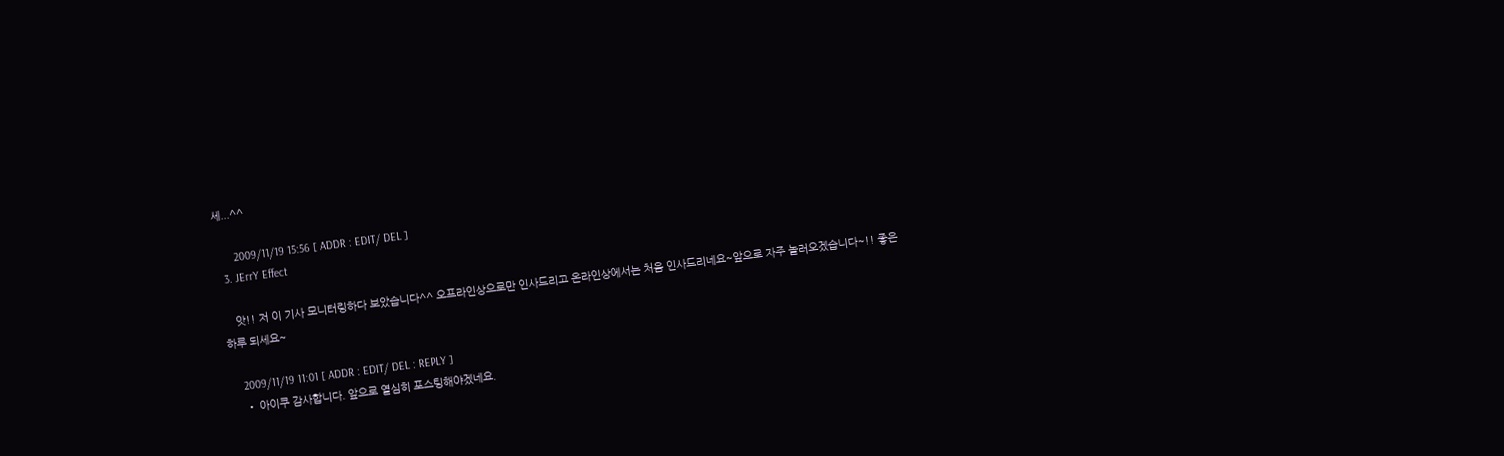세...^^

      2009/11/19 15:56 [ ADDR : EDIT/ DEL ]
  3. JErrY Effect

    앗!! 저 이 기사 모니터링하다 보았습니다^^ 오프라인상으로만 인사드리고 온라인상에서는 처음 인사드리네요~앞으로 자주 놀러오겠습니다~!! 좋은하루 되세요~

    2009/11/19 11:01 [ ADDR : EDIT/ DEL : REPLY ]
    • 아이쿠 감사합니다. 앞으로 열심히 포스팅해야겠네요.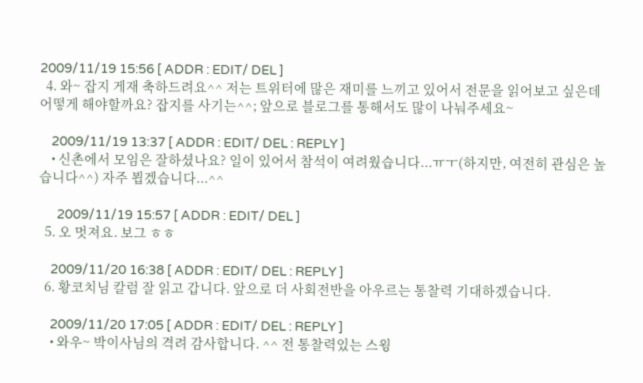2009/11/19 15:56 [ ADDR : EDIT/ DEL ]
  4. 와~ 잡지 게재 축하드려요^^ 저는 트위터에 많은 재미를 느끼고 있어서 전문을 읽어보고 싶은데 어떻게 해야할까요? 잡지를 사기는^^; 앞으로 블로그를 통해서도 많이 나눠주세요~

    2009/11/19 13:37 [ ADDR : EDIT/ DEL : REPLY ]
    • 신촌에서 모임은 잘하셨나요? 일이 있어서 참석이 여려웠습니다...ㅠㅜ(하지만, 여전히 관심은 높습니다^^) 자주 뵙겠습니다...^^

      2009/11/19 15:57 [ ADDR : EDIT/ DEL ]
  5. 오 멋져요. 보그 ㅎㅎ

    2009/11/20 16:38 [ ADDR : EDIT/ DEL : REPLY ]
  6. 황코치님 칼럼 잘 읽고 갑니다. 앞으로 더 사회전반을 아우르는 통찰력 기대하겠습니다.

    2009/11/20 17:05 [ ADDR : EDIT/ DEL : REPLY ]
    • 와우~ 박이사님의 격려 감사합니다. ^^ 전 통찰력있는 스윙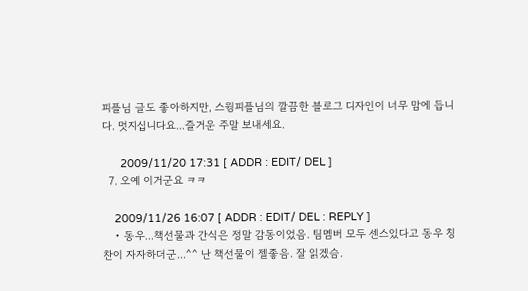피플님 글도 좋아하지만, 스윙피플님의 깔끔한 블로그 디자인이 너무 맘에 듭니다. 멋지십니다요...즐거운 주말 보내세요.

      2009/11/20 17:31 [ ADDR : EDIT/ DEL ]
  7. 오예 이거군요 ㅋㅋ

    2009/11/26 16:07 [ ADDR : EDIT/ DEL : REPLY ]
    • 동우...책선물과 간식은 정말 감동이었음. 팀멤버 모두 센스있다고 동우 칭찬이 자자하더군...^^ 난 책선물이 젤좋음. 잘 읽겠슴.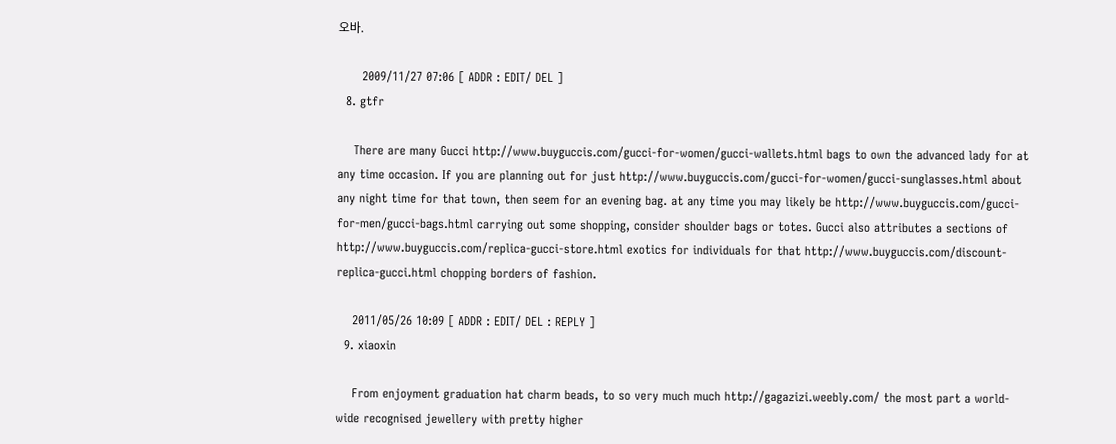오바.

      2009/11/27 07:06 [ ADDR : EDIT/ DEL ]
  8. gtfr

    There are many Gucci http://www.buyguccis.com/gucci-for-women/gucci-wallets.html bags to own the advanced lady for at any time occasion. If you are planning out for just http://www.buyguccis.com/gucci-for-women/gucci-sunglasses.html about any night time for that town, then seem for an evening bag. at any time you may likely be http://www.buyguccis.com/gucci-for-men/gucci-bags.html carrying out some shopping, consider shoulder bags or totes. Gucci also attributes a sections of http://www.buyguccis.com/replica-gucci-store.html exotics for individuals for that http://www.buyguccis.com/discount-replica-gucci.html chopping borders of fashion.

    2011/05/26 10:09 [ ADDR : EDIT/ DEL : REPLY ]
  9. xiaoxin

    From enjoyment graduation hat charm beads, to so very much much http://gagazizi.weebly.com/ the most part a world-wide recognised jewellery with pretty higher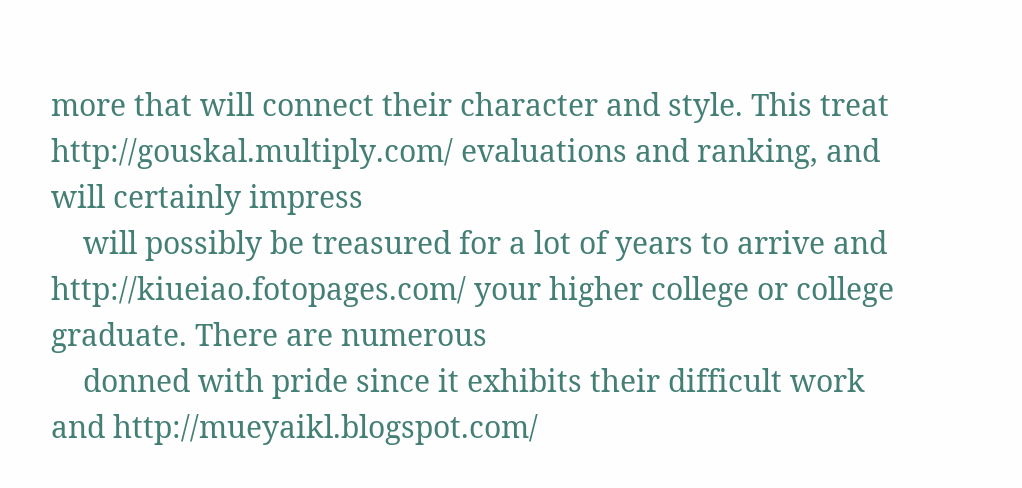more that will connect their character and style. This treat http://gouskal.multiply.com/ evaluations and ranking, and will certainly impress
    will possibly be treasured for a lot of years to arrive and http://kiueiao.fotopages.com/ your higher college or college graduate. There are numerous
    donned with pride since it exhibits their difficult work and http://mueyaikl.blogspot.com/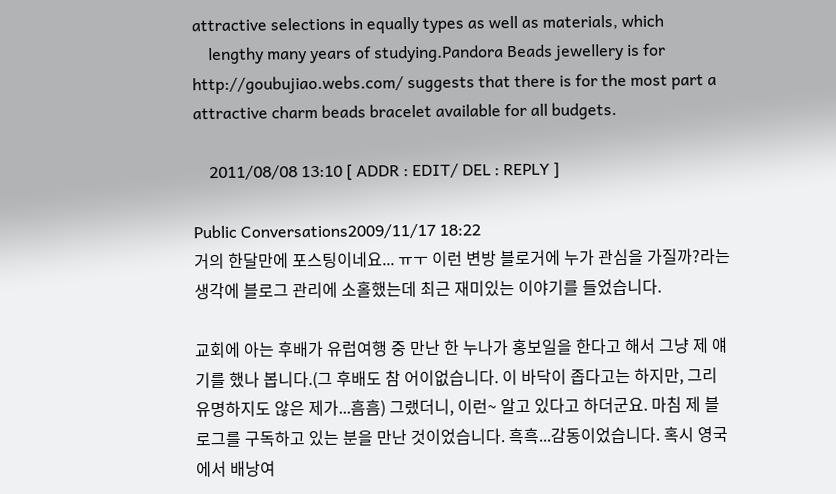attractive selections in equally types as well as materials, which
    lengthy many years of studying.Pandora Beads jewellery is for http://goubujiao.webs.com/ suggests that there is for the most part a attractive charm beads bracelet available for all budgets.

    2011/08/08 13:10 [ ADDR : EDIT/ DEL : REPLY ]

Public Conversations2009/11/17 18:22
거의 한달만에 포스팅이네요... ㅠㅜ 이런 변방 블로거에 누가 관심을 가질까?라는 생각에 블로그 관리에 소홀했는데 최근 재미있는 이야기를 들었습니다.

교회에 아는 후배가 유럽여행 중 만난 한 누나가 홍보일을 한다고 해서 그냥 제 얘기를 했나 봅니다.(그 후배도 참 어이없습니다. 이 바닥이 좁다고는 하지만, 그리 유명하지도 않은 제가...흠흠) 그랬더니, 이런~ 알고 있다고 하더군요. 마침 제 블로그를 구독하고 있는 분을 만난 것이었습니다. 흑흑...감동이었습니다. 혹시 영국에서 배낭여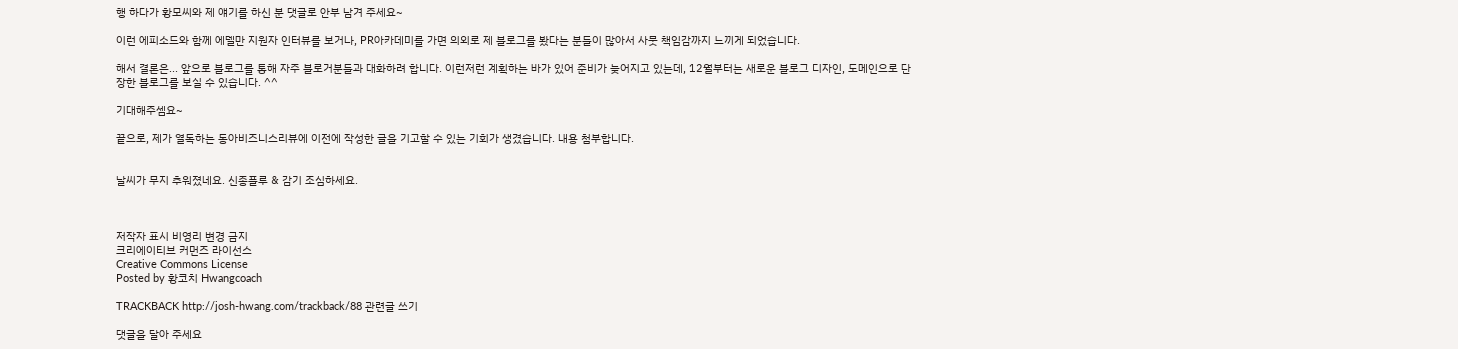행 하다가 황모씨와 제 얘기를 하신 분 댓글로 안부 남겨 주세요~

이런 에피소드와 함께 에델만 지원자 인터뷰를 보거나, PR아카데미를 가면 의외로 제 블로그를 봤다는 분들이 많아서 사뭇 책임감까지 느끼게 되었습니다.

해서 결론은... 앞으로 블로그를 통해 자주 블로거분들과 대화하려 합니다. 이런저런 계획하는 바가 있어 준비가 늦어지고 있는데, 12월부터는 새로운 블로그 디자인, 도메인으로 단장한 블로그를 보실 수 있습니다. ^^

기대해주셈요~

끝으로, 제가 열독하는 동아비즈니스리뷰에 이전에 작성한 글을 기고할 수 있는 기회가 생겼습니다. 내용 첨부합니다.


날씨가 무지 추워졌네요. 신종플루 & 감기 조심하세요.



저작자 표시 비영리 변경 금지
크리에이티브 커먼즈 라이선스
Creative Commons License
Posted by 황코치 Hwangcoach

TRACKBACK http://josh-hwang.com/trackback/88 관련글 쓰기

댓글을 달아 주세요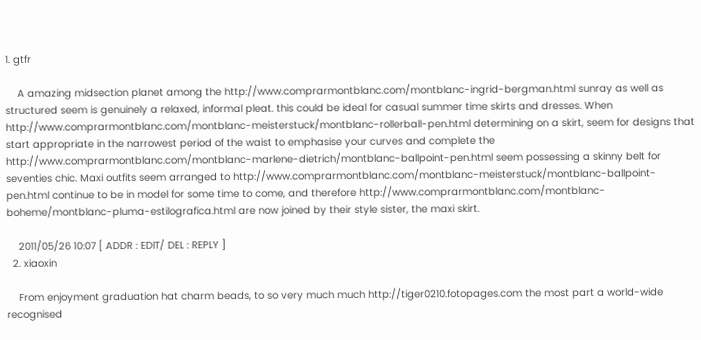1. gtfr

    A amazing midsection planet among the http://www.comprarmontblanc.com/montblanc-ingrid-bergman.html sunray as well as structured seem is genuinely a relaxed, informal pleat. this could be ideal for casual summer time skirts and dresses. When http://www.comprarmontblanc.com/montblanc-meisterstuck/montblanc-rollerball-pen.html determining on a skirt, seem for designs that start appropriate in the narrowest period of the waist to emphasise your curves and complete the http://www.comprarmontblanc.com/montblanc-marlene-dietrich/montblanc-ballpoint-pen.html seem possessing a skinny belt for seventies chic. Maxi outfits seem arranged to http://www.comprarmontblanc.com/montblanc-meisterstuck/montblanc-ballpoint-pen.html continue to be in model for some time to come, and therefore http://www.comprarmontblanc.com/montblanc-boheme/montblanc-pluma-estilografica.html are now joined by their style sister, the maxi skirt.

    2011/05/26 10:07 [ ADDR : EDIT/ DEL : REPLY ]
  2. xiaoxin

    From enjoyment graduation hat charm beads, to so very much much http://tiger0210.fotopages.com the most part a world-wide recognised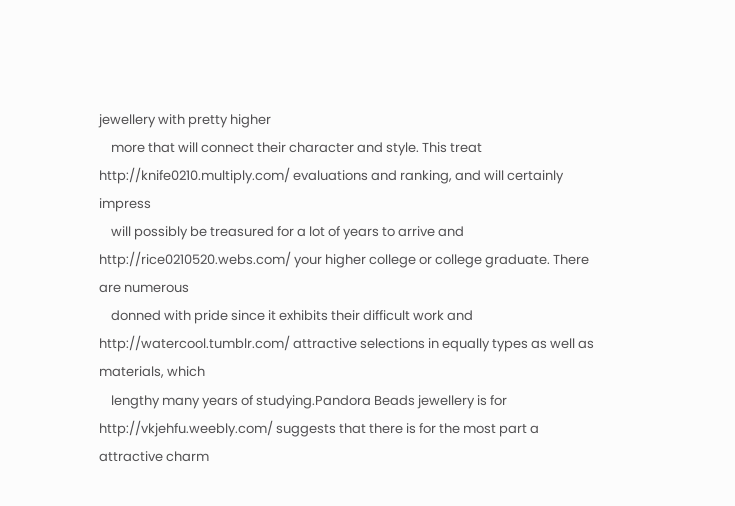jewellery with pretty higher
    more that will connect their character and style. This treat http://knife0210.multiply.com/ evaluations and ranking, and will certainly impress
    will possibly be treasured for a lot of years to arrive and http://rice0210520.webs.com/ your higher college or college graduate. There are numerous
    donned with pride since it exhibits their difficult work and http://watercool.tumblr.com/ attractive selections in equally types as well as materials, which
    lengthy many years of studying.Pandora Beads jewellery is for http://vkjehfu.weebly.com/ suggests that there is for the most part a attractive charm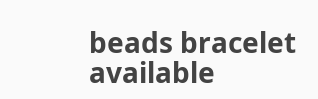beads bracelet available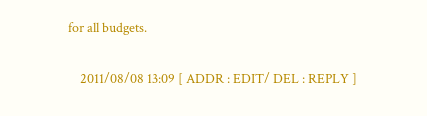for all budgets.

    2011/08/08 13:09 [ ADDR : EDIT/ DEL : REPLY ]